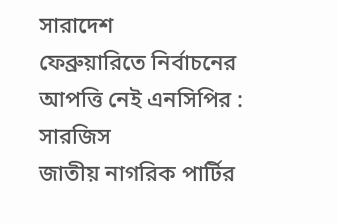সারাদেশ
ফেব্রুয়ারিতে নির্বাচনের আপত্তি নেই এনসিপির : সারজিস
জাতীয় নাগরিক পার্টির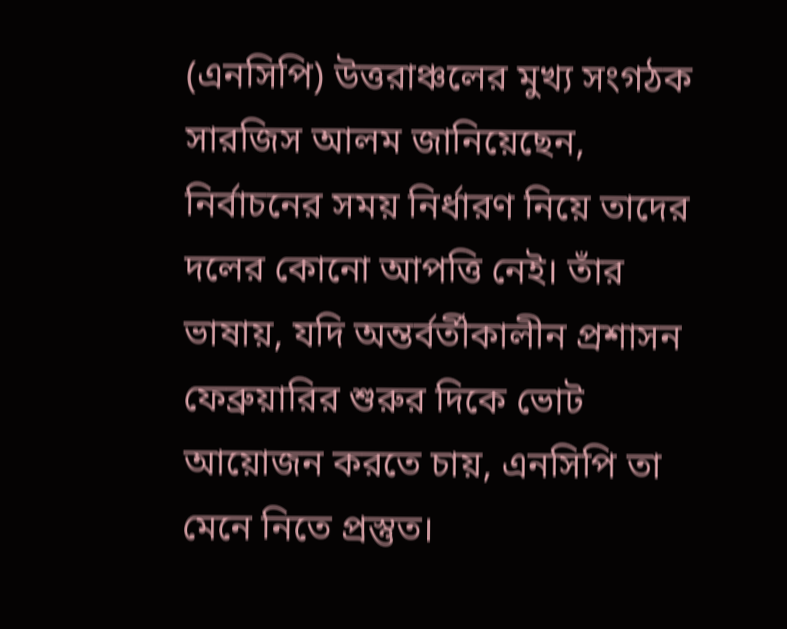(এনসিপি) উত্তরাঞ্চলের মুখ্য সংগঠক সারজিস আলম জানিয়েছেন, নির্বাচনের সময় নির্ধারণ নিয়ে তাদের দলের কোনো আপত্তি নেই। তাঁর ভাষায়, যদি অন্তর্বর্তীকালীন প্রশাসন ফেব্রুয়ারির শুরুর দিকে ভোট আয়োজন করতে চায়, এনসিপি তা মেনে নিতে প্রস্তুত।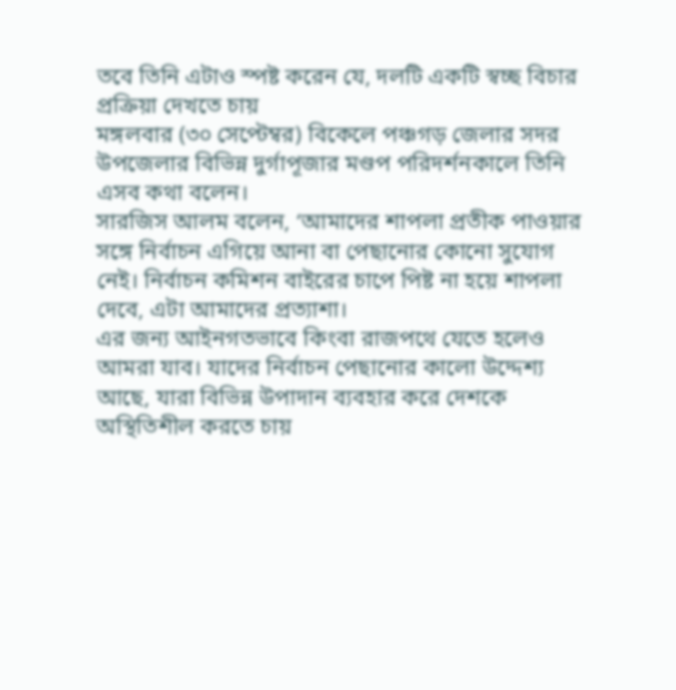তবে তিনি এটাও স্পষ্ট করেন যে, দলটি একটি স্বচ্ছ বিচার প্রক্রিয়া দেখতে চায়
মঙ্গলবার (৩০ সেপ্টেম্বর) বিকেলে পঞ্চগড় জেলার সদর উপজেলার বিভিন্ন দুর্গাপূজার মণ্ডপ পরিদর্শনকালে তিনি এসব কথা বলেন।
সারজিস আলম বলেন, ‘আমাদের শাপলা প্রতীক পাওয়ার সঙ্গে নির্বাচন এগিয়ে আনা বা পেছানোর কোনো সুযোগ নেই। নির্বাচন কমিশন বাইরের চাপে পিষ্ট না হয়ে শাপলা দেবে, এটা আমাদের প্রত্যাশা।
এর জন্য আইনগতভাবে কিংবা রাজপথে যেতে হলেও আমরা যাব। যাদের নির্বাচন পেছানোর কালো উদ্দেশ্য আছে, যারা বিভিন্ন উপাদান ব্যবহার করে দেশকে অস্থিতিশীল করতে চায়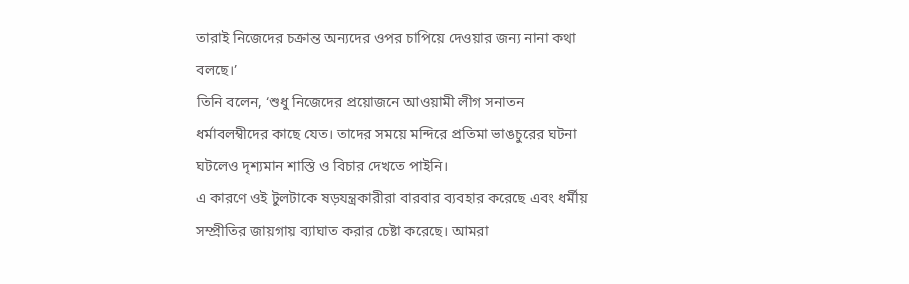তারাই নিজেদের চক্রান্ত অন্যদের ওপর চাপিয়ে দেওয়ার জন্য নানা কথা বলছে।’
তিনি বলেন, ‘শুধু নিজেদের প্রয়োজনে আওয়ামী লীগ সনাতন ধর্মাবলম্বীদের কাছে যেত। তাদের সময়ে মন্দিরে প্রতিমা ভাঙচুরের ঘটনা ঘটলেও দৃশ্যমান শাস্তি ও বিচার দেখতে পাইনি।
এ কারণে ওই টুলটাকে ষড়যন্ত্রকারীরা বারবার ব্যবহার করেছে এবং ধর্মীয় সম্প্রীতির জায়গায় ব্যাঘাত করার চেষ্টা করেছে। আমরা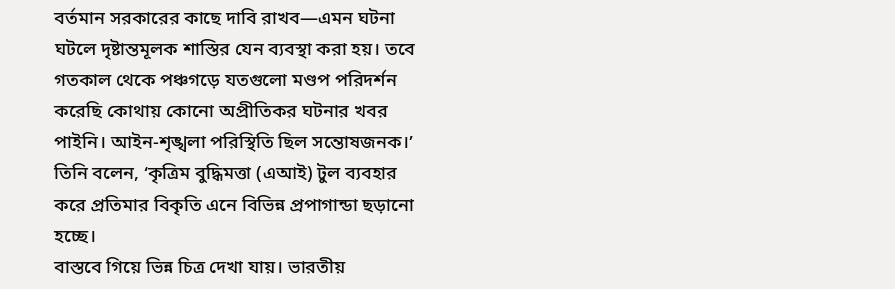বর্তমান সরকারের কাছে দাবি রাখব—এমন ঘটনা ঘটলে দৃষ্টান্তমূলক শাস্তির যেন ব্যবস্থা করা হয়। তবে গতকাল থেকে পঞ্চগড়ে যতগুলো মণ্ডপ পরিদর্শন করেছি কোথায় কোনো অপ্রীতিকর ঘটনার খবর পাইনি। আইন-শৃঙ্খলা পরিস্থিতি ছিল সন্তোষজনক।’
তিনি বলেন, ‘কৃত্রিম বুদ্ধিমত্তা (এআই) টুল ব্যবহার করে প্রতিমার বিকৃতি এনে বিভিন্ন প্রপাগান্ডা ছড়ানো হচ্ছে।
বাস্তবে গিয়ে ভিন্ন চিত্র দেখা যায়। ভারতীয়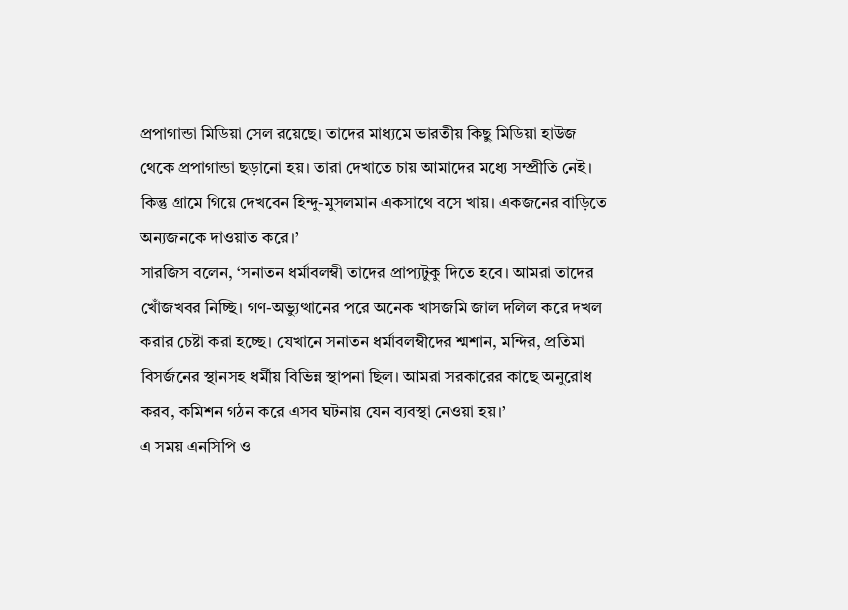প্রপাগান্ডা মিডিয়া সেল রয়েছে। তাদের মাধ্যমে ভারতীয় কিছু মিডিয়া হাউজ থেকে প্রপাগান্ডা ছড়ানো হয়। তারা দেখাতে চায় আমাদের মধ্যে সম্প্রীতি নেই। কিন্তু গ্রামে গিয়ে দেখবেন হিন্দু-মুসলমান একসাথে বসে খায়। একজনের বাড়িতে অন্যজনকে দাওয়াত করে।’
সারজিস বলেন, ‘সনাতন ধর্মাবলম্বী তাদের প্রাপ্যটুকু দিতে হবে। আমরা তাদের খোঁজখবর নিচ্ছি। গণ-অভ্যুত্থানের পরে অনেক খাসজমি জাল দলিল করে দখল করার চেষ্টা করা হচ্ছে। যেখানে সনাতন ধর্মাবলম্বীদের শ্মশান, মন্দির, প্রতিমা বিসর্জনের স্থানসহ ধর্মীয় বিভিন্ন স্থাপনা ছিল। আমরা সরকারের কাছে অনুরোধ করব, কমিশন গঠন করে এসব ঘটনায় যেন ব্যবস্থা নেওয়া হয়।’
এ সময় এনসিপি ও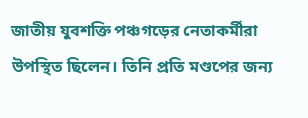জাতীয় যুবশক্তি পঞ্চগড়ের নেতাকর্মীরা উপস্থিত ছিলেন। তিনি প্রতি মণ্ডপের জন্য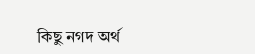কিছু নগদ অর্থ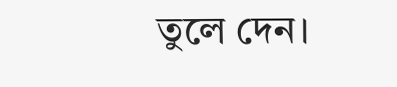তুলে দেন।